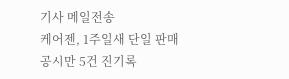기사 메일전송
케어젠, 1주일새 단일 판매 공시만 5건 진기록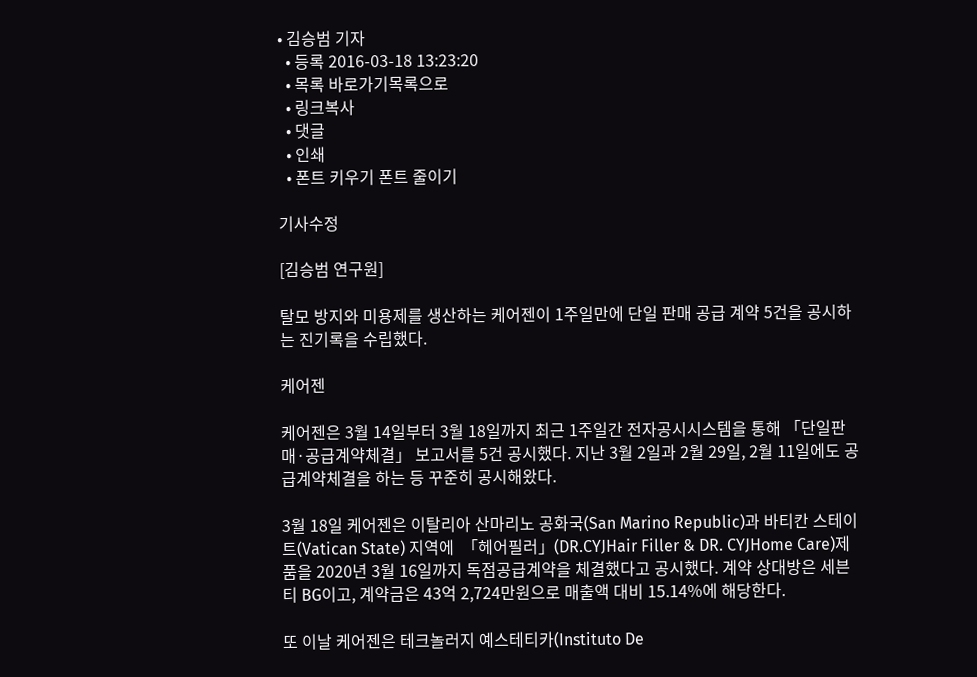• 김승범 기자
  • 등록 2016-03-18 13:23:20
  • 목록 바로가기목록으로
  • 링크복사
  • 댓글
  • 인쇄
  • 폰트 키우기 폰트 줄이기

기사수정

[김승범 연구원]

탈모 방지와 미용제를 생산하는 케어젠이 1주일만에 단일 판매 공급 계약 5건을 공시하는 진기록을 수립했다.

케어젠

케어젠은 3월 14일부터 3월 18일까지 최근 1주일간 전자공시시스템을 통해 「단일판매·공급계약체결」 보고서를 5건 공시했다. 지난 3월 2일과 2월 29일, 2월 11일에도 공급계약체결을 하는 등 꾸준히 공시해왔다.

3월 18일 케어젠은 이탈리아 산마리노 공화국(San Marino Republic)과 바티칸 스테이트(Vatican State) 지역에  「헤어필러」(DR.CYJHair Filler & DR. CYJHome Care)제품을 2020년 3월 16일까지 독점공급계약을 체결했다고 공시했다. 계약 상대방은 세븐티 BG이고, 계약금은 43억 2,724만원으로 매출액 대비 15.14%에 해당한다.

또 이날 케어젠은 테크놀러지 예스테티카(Instituto De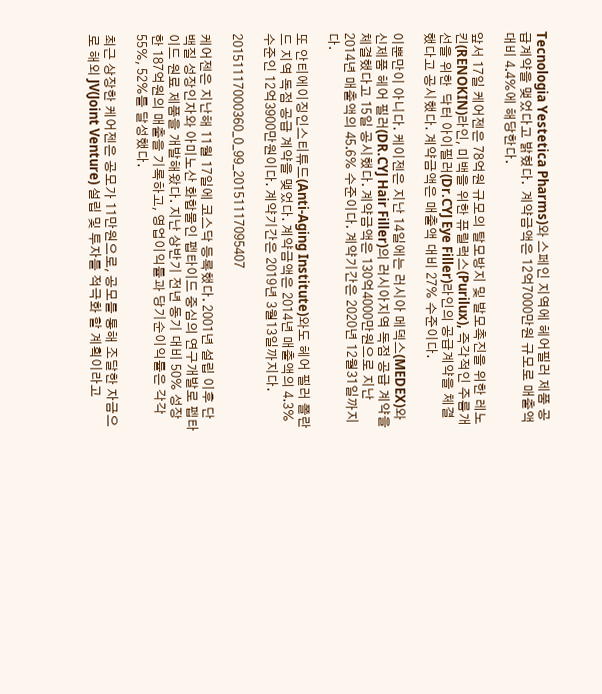Tecnologia Yestetica Pharms)와 스페인 지역에 헤어필러 제품 공급계약을 맺었다고 밝혔다.  계약금액은 12억7000만원 규모로 매출액 대비 4.4%에 해당한다.

앞서 17일 케어젠은 78억원 규모의 탈모방지 및 발모촉진을 위한 레노킨(RENOKIN)라인, 미백을 위한 퓨릴럭스(Purilux), 즉각적인 주름개선을 위한  닥터 아이필러(Dr.CYJ Eye Filler)라인의 공급계약을 체결했다고 공시했다. 계약금액은 매출액 대비 27% 수준이다.

이뿐만이 아니다. 케이젠은 지난 14일에는 러시아 메덱스(MEDEX)와 신제품 헤어 필러(DR.CYJ Hair Filler)의 러시아지역 독점 공급 계약을 체결했다고 15일 공시했다. 계약금액은 130억4000만원으로 지난 2014년 매출액의 45.6% 수준이다. 계약기간은 2020년 12월31일까지다.

또 안티에이징인스티튜드(Anti-Aging Institute)와도 헤어 필러 폴란드 지역 독점 공급 계약을 맺었다. 계약금액은 2014년 매출액의 4.3% 수준인 12억3900만원이다. 계약기간은 2019년 3월13일까지다.

20151117000360_0_99_20151117095407

케어젠은 지난해 11월 17일에 코스닥 등록했다. 2001년 설립 이후 단백질 성장인자와 아미노산 화합물인 펩타이드 중심의 연구개발로 펩타이드 원료 제품을 개발해왔다. 지난 상반기 전년 동기 대비 50% 성장한 187억원의 매출을 기록하고, 영업이익률과 당기순이익률은 각각 55%, 52%를 달성했다.

최근 상장한 케어젠은 공모가 11만원으로, 공모를 통해 조달한 자금으로 해외 JV(Joint Venture) 설립 및 투자를 적극화 할 계획이라고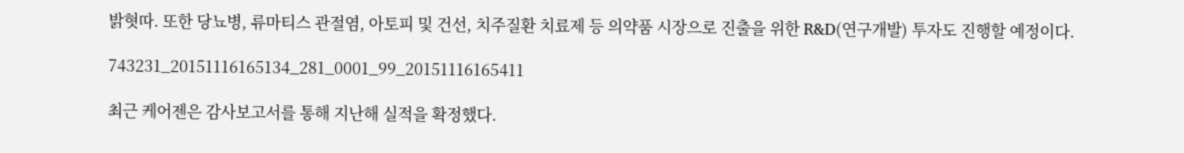밝혓따. 또한 당뇨병, 류마티스 관절염, 아토피 및 건선, 치주질환 치료제 등 의약품 시장으로 진출을 위한 R&D(연구개발) 투자도 진행할 예정이다.

743231_20151116165134_281_0001_99_20151116165411

최근 케어젠은 감사보고서를 통해 지난해 실적을 확정했다.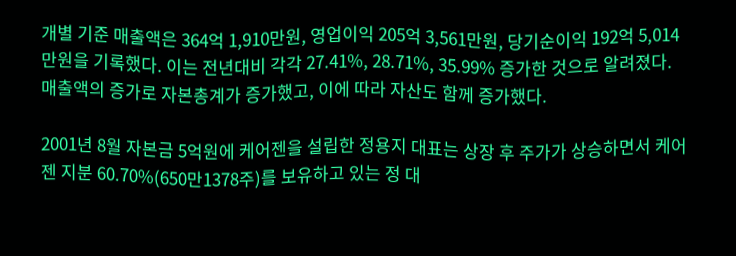개별 기준 매출액은 364억 1,910만원, 영업이익 205억 3,561만원, 당기순이익 192억 5,014만원을 기록했다. 이는 전년대비 각각 27.41%, 28.71%, 35.99% 증가한 것으로 알려졌다. 매출액의 증가로 자본총계가 증가했고, 이에 따라 자산도 함께 증가했다.

2001년 8월 자본금 5억원에 케어젠을 설립한 정용지 대표는 상장 후 주가가 상승하면서 케어젠 지분 60.70%(650만1378주)를 보유하고 있는 정 대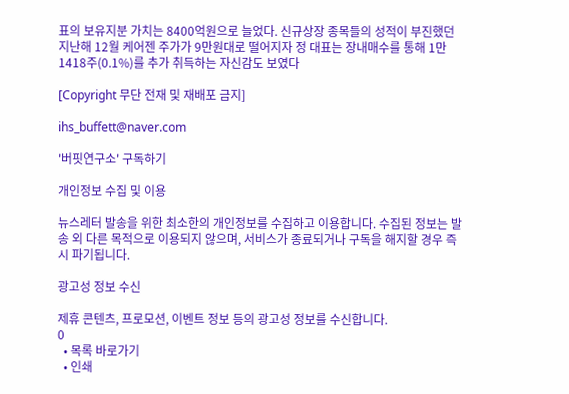표의 보유지분 가치는 8400억원으로 늘었다. 신규상장 종목들의 성적이 부진했던 지난해 12월 케어젠 주가가 9만원대로 떨어지자 정 대표는 장내매수를 통해 1만1418주(0.1%)를 추가 취득하는 자신감도 보였다

[Copyright 무단 전재 및 재배포 금지]

ihs_buffett@naver.com

'버핏연구소' 구독하기

개인정보 수집 및 이용

뉴스레터 발송을 위한 최소한의 개인정보를 수집하고 이용합니다. 수집된 정보는 발송 외 다른 목적으로 이용되지 않으며, 서비스가 종료되거나 구독을 해지할 경우 즉시 파기됩니다.

광고성 정보 수신

제휴 콘텐츠, 프로모션, 이벤트 정보 등의 광고성 정보를 수신합니다.
0
  • 목록 바로가기
  • 인쇄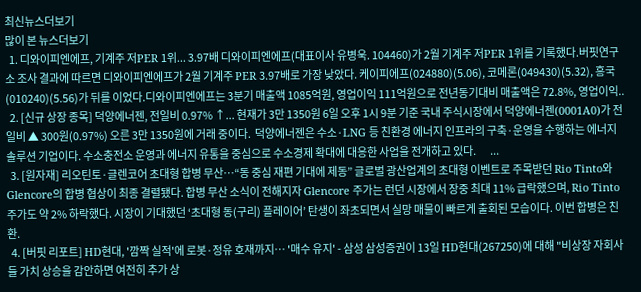최신뉴스더보기
많이 본 뉴스더보기
  1. 디와이피엔에프, 기계주 저PER 1위... 3.97배 디와이피엔에프(대표이사 유병욱. 104460)가 2월 기계주 저PER 1위를 기록했다.버핏연구소 조사 결과에 따르면 디와이피엔에프가 2월 기계주 PER 3.97배로 가장 낮았다. 케이피에프(024880)(5.06), 코메론(049430)(5.32), 흥국(010240)(5.56)가 뒤를 이었다.디와이피엔에프는 3분기 매출액 1085억원, 영업이익 111억원으로 전년동기대비 매출액은 72.8%, 영업이익..
  2. [신규 상장 종목] 덕양에너젠, 전일비 0.97% ↑... 현재가 3만 1350원 6일 오후 1시 9분 기준 국내 주식시장에서 덕양에너젠(0001A0)가 전일비 ▲ 300원(0.97%) 오른 3만 1350원에 거래 중이다.  덕양에너젠은 수소·LNG 등 친환경 에너지 인프라의 구축·운영을 수행하는 에너지 솔루션 기업이다. 수소충전소 운영과 에너지 유통을 중심으로 수소경제 확대에 대응한 사업을 전개하고 있다.       ...
  3. [원자재] 리오틴토·글렌코어 초대형 합병 무산…“동 중심 재편 기대에 제동” 글로벌 광산업계의 초대형 이벤트로 주목받던 Rio Tinto와 Glencore의 합병 협상이 최종 결렬됐다. 합병 무산 소식이 전해지자 Glencore 주가는 런던 시장에서 장중 최대 11% 급락했으며, Rio Tinto 주가도 약 2% 하락했다. 시장이 기대했던 ‘초대형 동(구리) 플레이어’ 탄생이 좌초되면서 실망 매물이 빠르게 출회된 모습이다. 이번 합병은 친환.
  4. [버핏 리포트] HD현대, '깜짝 실적'에 로봇·정유 호재까지… '매수 유지' - 삼성 삼성증권이 13일 HD현대(267250)에 대해 "비상장 자회사들 가치 상승을 감안하면 여전히 추가 상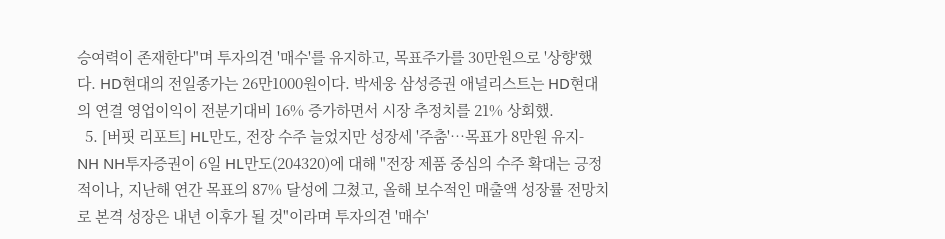승여력이 존재한다"며 투자의견 '매수'를 유지하고, 목표주가를 30만원으로 '상향'했다. HD현대의 전일종가는 26만1000원이다. 박세웅 삼성증권 애널리스트는 HD현대의 연결 영업이익이 전분기대비 16% 증가하면서 시장 추정치를 21% 상회했.
  5. [버핏 리포트] HL만도, 전장 수주 늘었지만 성장세 '주춤'…목표가 8만원 유지- NH NH투자증권이 6일 HL만도(204320)에 대해 "전장 제품 중심의 수주 확대는 긍정적이나, 지난해 연간 목표의 87% 달성에 그쳤고, 올해 보수적인 매출액 성장률 전망치로 본격 성장은 내년 이후가 될 것"이라며 투자의견 '매수'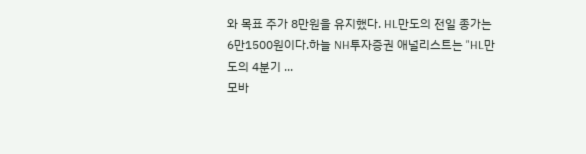와 목표 주가 8만원을 유지했다. HL만도의 전일 종가는 6만1500원이다.하늘 NH투자증권 애널리스트는 "HL만도의 4분기 ...
모바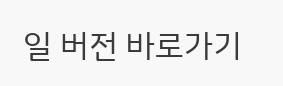일 버전 바로가기